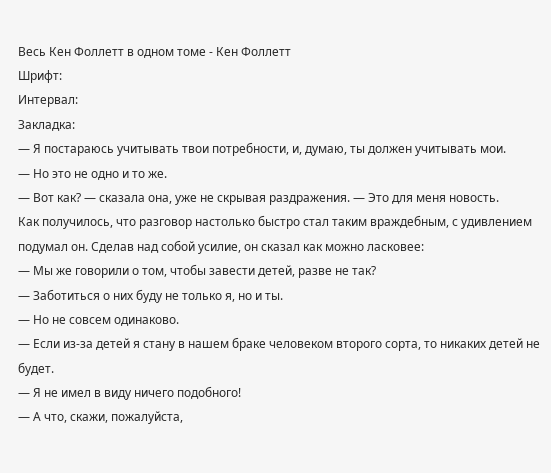Весь Кен Фоллетт в одном томе - Кен Фоллетт
Шрифт:
Интервал:
Закладка:
— Я постараюсь учитывать твои потребности, и, думаю, ты должен учитывать мои.
— Но это не одно и то же.
— Вот как? — сказала она, уже не скрывая раздражения. — Это для меня новость.
Как получилось, что разговор настолько быстро стал таким враждебным, с удивлением подумал он. Сделав над собой усилие, он сказал как можно ласковее:
— Мы же говорили о том, чтобы завести детей, разве не так?
— Заботиться о них буду не только я, но и ты.
— Но не совсем одинаково.
— Если из-за детей я стану в нашем браке человеком второго сорта, то никаких детей не будет.
— Я не имел в виду ничего подобного!
— А что, скажи, пожалуйста,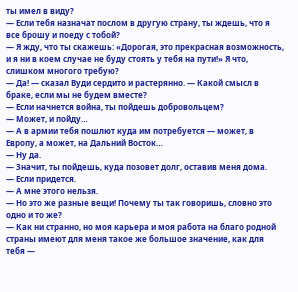ты имел в виду?
— Если тебя назначат послом в другую страну, ты ждешь, что я все брошу и поеду с тобой?
— Я жду, что ты скажешь: «Дорогая, это прекрасная возможность, и я ни в коем случае не буду стоять у тебя на пути!» Я что, слишком многого требую?
— Да! — сказал Вуди сердито и растерянно. — Какой смысл в браке, если мы не будем вместе?
— Если начнется война, ты пойдешь добровольцем?
— Может, и пойду…
— А в армии тебя пошлют куда им потребуется — может, в Европу, а может, на Дальний Восток…
— Ну да.
— Значит, ты пойдешь, куда позовет долг, оставив меня дома.
— Если придется.
— А мне этого нельзя.
— Но это же разные вещи! Почему ты так говоришь, словно это одно и то же?
— Как ни странно, но моя карьера и моя работа на благо родной страны имеют для меня такое же большое значение, как для тебя —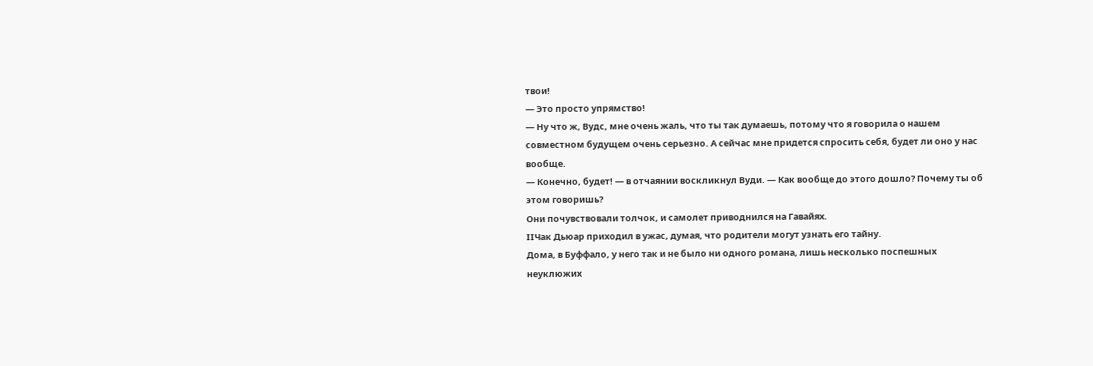твои!
— Это просто упрямство!
— Ну что ж, Вудс, мне очень жаль, что ты так думаешь, потому что я говорила о нашем совместном будущем очень серьезно. А сейчас мне придется спросить себя, будет ли оно у нас вообще.
— Конечно, будет! — в отчаянии воскликнул Вуди. — Как вообще до этого дошло? Почему ты об этом говоришь?
Они почувствовали толчок, и самолет приводнился на Гавайях.
IIЧак Дьюар приходил в ужас, думая, что родители могут узнать его тайну.
Дома, в Буффало, у него так и не было ни одного романа, лишь несколько поспешных неуклюжих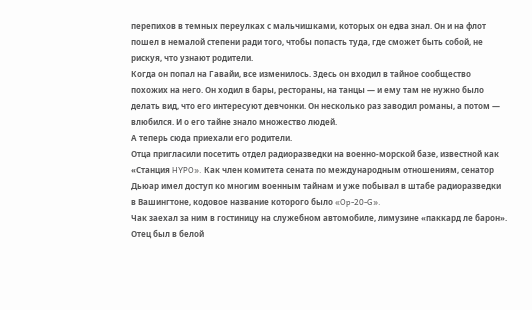перепихов в темных переулках с мальчишками, которых он едва знал. Он и на флот пошел в немалой степени ради того, чтобы попасть туда, где сможет быть собой, не рискуя, что узнают родители.
Когда он попал на Гавайи, все изменилось. Здесь он входил в тайное сообщество похожих на него. Он ходил в бары, рестораны, на танцы — и ему там не нужно было делать вид, что его интересуют девчонки. Он несколько раз заводил романы, а потом — влюбился. И о его тайне знало множество людей.
А теперь сюда приехали его родители.
Отца пригласили посетить отдел радиоразведки на военно-морской базе, известной как «Станция HYPO». Как член комитета сената по международным отношениям, сенатор Дьюар имел доступ ко многим военным тайнам и уже побывал в штабе радиоразведки в Вашингтоне, кодовое название которого было «Op-20-G».
Чак заехал за ним в гостиницу на служебном автомобиле, лимузине «паккард ле барон». Отец был в белой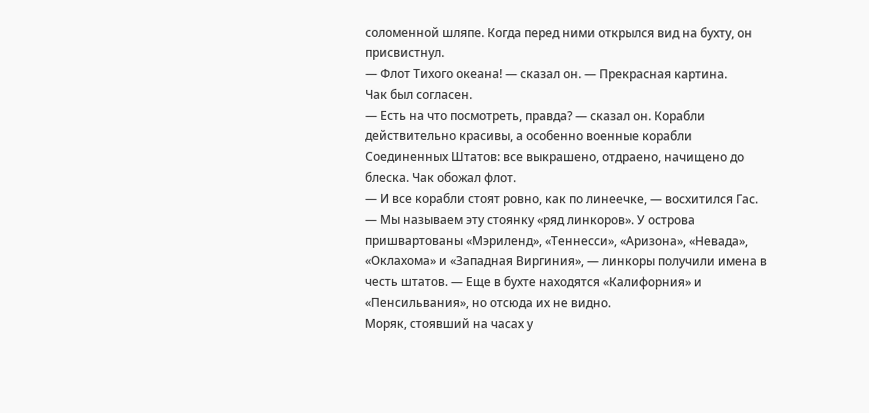соломенной шляпе. Когда перед ними открылся вид на бухту, он присвистнул.
— Флот Тихого океана! — сказал он. — Прекрасная картина.
Чак был согласен.
— Есть на что посмотреть, правда? — сказал он. Корабли действительно красивы, а особенно военные корабли Соединенных Штатов: все выкрашено, отдраено, начищено до блеска. Чак обожал флот.
— И все корабли стоят ровно, как по линеечке, — восхитился Гас.
— Мы называем эту стоянку «ряд линкоров». У острова пришвартованы «Мэриленд», «Теннесси», «Аризона», «Невада», «Оклахома» и «Западная Виргиния», — линкоры получили имена в честь штатов. — Еще в бухте находятся «Калифорния» и «Пенсильвания», но отсюда их не видно.
Моряк, стоявший на часах у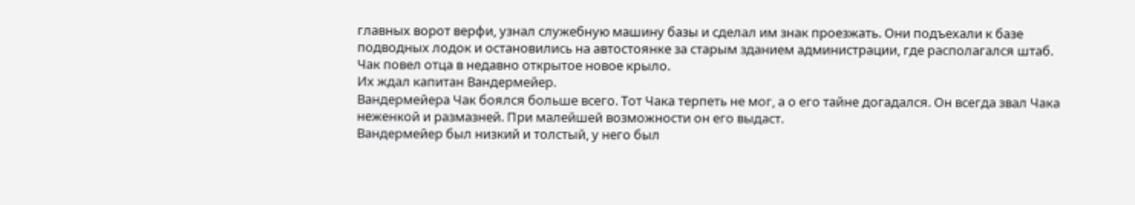главных ворот верфи, узнал служебную машину базы и сделал им знак проезжать. Они подъехали к базе подводных лодок и остановились на автостоянке за старым зданием администрации, где располагался штаб. Чак повел отца в недавно открытое новое крыло.
Их ждал капитан Вандермейер.
Вандермейера Чак боялся больше всего. Тот Чака терпеть не мог, а о его тайне догадался. Он всегда звал Чака неженкой и размазней. При малейшей возможности он его выдаст.
Вандермейер был низкий и толстый, у него был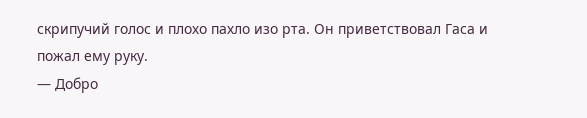скрипучий голос и плохо пахло изо рта. Он приветствовал Гаса и пожал ему руку.
— Добро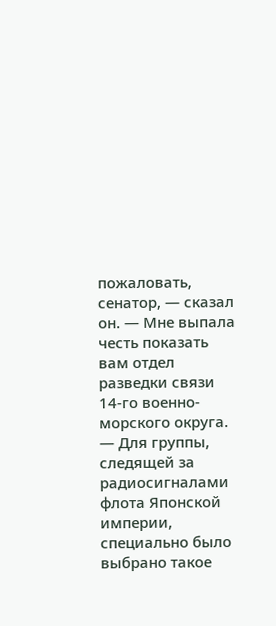пожаловать, сенатор, — сказал он. — Мне выпала честь показать вам отдел разведки связи 14-го военно-морского округа. — Для группы, следящей за радиосигналами флота Японской империи, специально было выбрано такое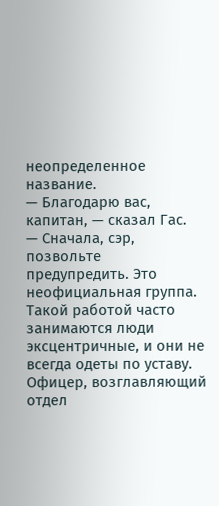неопределенное название.
— Благодарю вас, капитан, — сказал Гас.
— Сначала, сэр, позвольте предупредить. Это неофициальная группа. Такой работой часто занимаются люди эксцентричные, и они не всегда одеты по уставу. Офицер, возглавляющий отдел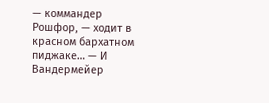— коммандер Рошфор, — ходит в красном бархатном пиджаке… — И Вандермейер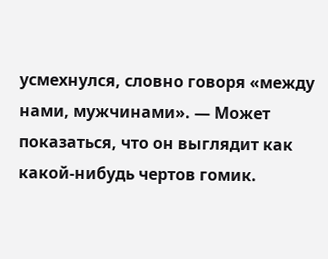усмехнулся, словно говоря «между нами, мужчинами». — Может показаться, что он выглядит как какой-нибудь чертов гомик.